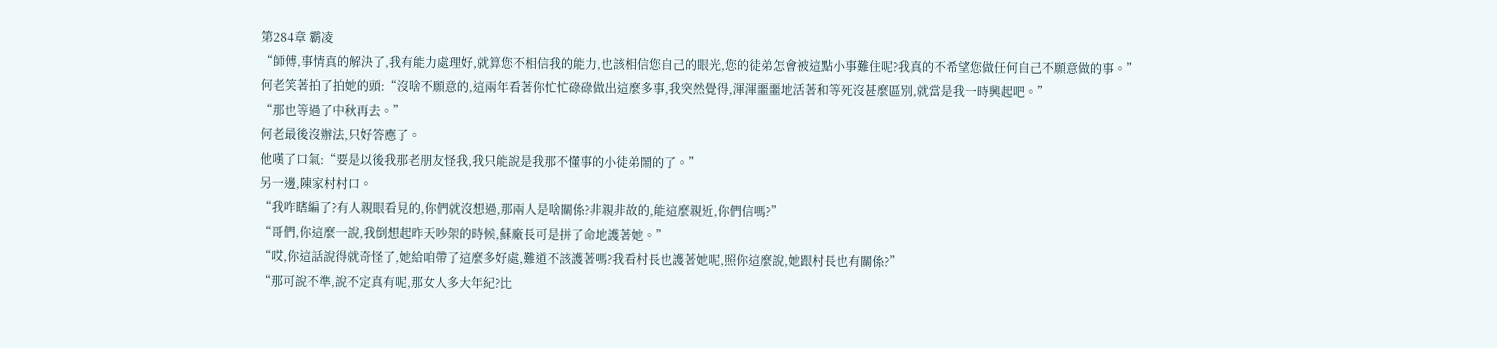第284章 霸凌
“師傅,事情真的解決了,我有能力處理好,就算您不相信我的能力,也該相信您自己的眼光,您的徒弟怎會被這點小事難住呢?我真的不希望您做任何自己不願意做的事。”
何老笑著拍了拍她的頭:“沒啥不願意的,這兩年看著你忙忙碌碌做出這麼多事,我突然覺得,渾渾噩噩地活著和等死沒甚麼區別,就當是我一時興起吧。”
“那也等過了中秋再去。”
何老最後沒辦法,只好答應了。
他嘆了口氣:“要是以後我那老朋友怪我,我只能說是我那不懂事的小徒弟鬧的了。”
另一邊,陳家村村口。
“我咋瞎編了?有人親眼看見的,你們就沒想過,那兩人是啥關係?非親非故的,能這麼親近,你們信嗎?”
“哥們,你這麼一說,我倒想起昨天吵架的時候,蘇廠長可是拼了命地護著她。”
“哎,你這話說得就奇怪了,她給咱帶了這麼多好處,難道不該護著嗎?我看村長也護著她呢,照你這麼說,她跟村長也有關係?”
“那可說不準,說不定真有呢,那女人多大年紀?比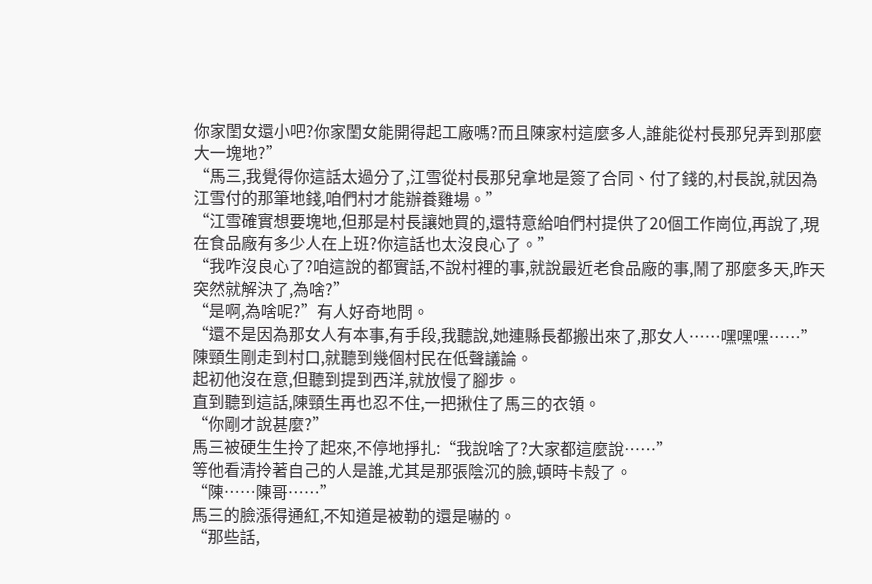你家閨女還小吧?你家閨女能開得起工廠嗎?而且陳家村這麼多人,誰能從村長那兒弄到那麼大一塊地?”
“馬三,我覺得你這話太過分了,江雪從村長那兒拿地是簽了合同、付了錢的,村長說,就因為江雪付的那筆地錢,咱們村才能辦養雞場。”
“江雪確實想要塊地,但那是村長讓她買的,還特意給咱們村提供了20個工作崗位,再說了,現在食品廠有多少人在上班?你這話也太沒良心了。”
“我咋沒良心了?咱這說的都實話,不說村裡的事,就說最近老食品廠的事,鬧了那麼多天,昨天突然就解決了,為啥?”
“是啊,為啥呢?”有人好奇地問。
“還不是因為那女人有本事,有手段,我聽說,她連縣長都搬出來了,那女人……嘿嘿嘿……”
陳頸生剛走到村口,就聽到幾個村民在低聲議論。
起初他沒在意,但聽到提到西洋,就放慢了腳步。
直到聽到這話,陳頸生再也忍不住,一把揪住了馬三的衣領。
“你剛才說甚麼?”
馬三被硬生生拎了起來,不停地掙扎:“我說啥了?大家都這麼說……”
等他看清拎著自己的人是誰,尤其是那張陰沉的臉,頓時卡殼了。
“陳……陳哥……”
馬三的臉漲得通紅,不知道是被勒的還是嚇的。
“那些話,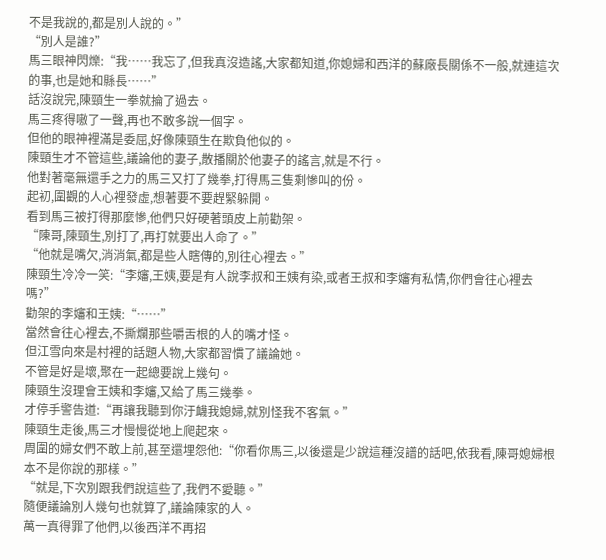不是我說的,都是別人說的。”
“別人是誰?”
馬三眼神閃爍:“我……我忘了,但我真沒造謠,大家都知道,你媳婦和西洋的蘇廠長關係不一般,就連這次的事,也是她和縣長……”
話沒說完,陳頸生一拳就掄了過去。
馬三疼得嗷了一聲,再也不敢多說一個字。
但他的眼神裡滿是委屈,好像陳頸生在欺負他似的。
陳頸生才不管這些,議論他的妻子,散播關於他妻子的謠言,就是不行。
他對著毫無還手之力的馬三又打了幾拳,打得馬三隻剩慘叫的份。
起初,圍觀的人心裡發虛,想著要不要趕緊躲開。
看到馬三被打得那麼慘,他們只好硬著頭皮上前勸架。
“陳哥,陳頸生,別打了,再打就要出人命了。”
“他就是嘴欠,消消氣,都是些人瞎傳的,別往心裡去。”
陳頸生冷冷一笑:“李嬸,王姨,要是有人說李叔和王姨有染,或者王叔和李嬸有私情,你們會往心裡去嗎?”
勸架的李嬸和王姨:“……”
當然會往心裡去,不撕爛那些嚼舌根的人的嘴才怪。
但江雪向來是村裡的話題人物,大家都習慣了議論她。
不管是好是壞,聚在一起總要說上幾句。
陳頸生沒理會王姨和李嬸,又給了馬三幾拳。
才停手警告道:“再讓我聽到你汙衊我媳婦,就別怪我不客氣。”
陳頸生走後,馬三才慢慢從地上爬起來。
周圍的婦女們不敢上前,甚至還埋怨他:“你看你馬三,以後還是少說這種沒譜的話吧,依我看,陳哥媳婦根本不是你說的那樣。”
“就是,下次別跟我們說這些了,我們不愛聽。”
隨便議論別人幾句也就算了,議論陳家的人。
萬一真得罪了他們,以後西洋不再招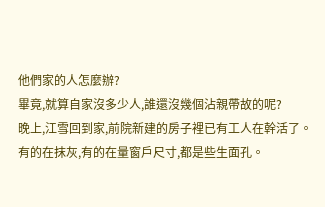他們家的人怎麼辦?
畢竟,就算自家沒多少人,誰還沒幾個沾親帶故的呢?
晚上,江雪回到家,前院新建的房子裡已有工人在幹活了。
有的在抹灰,有的在量窗戶尺寸,都是些生面孔。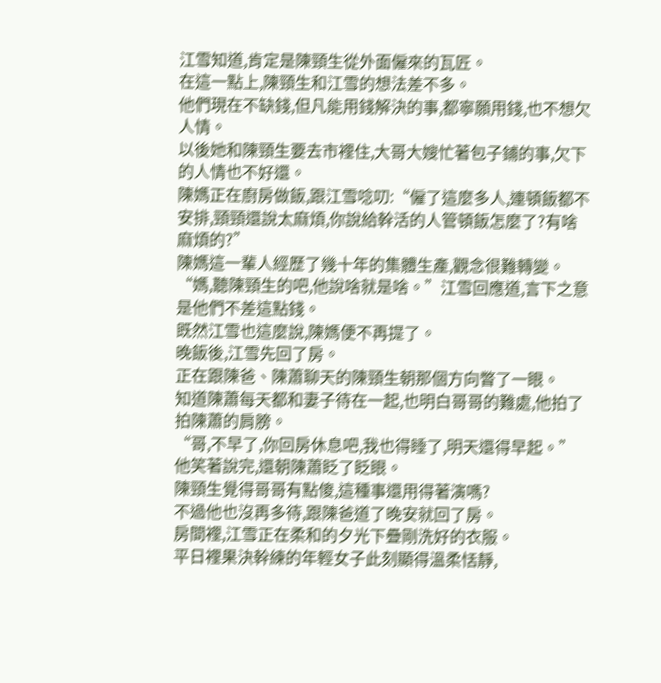江雪知道,肯定是陳頸生從外面僱來的瓦匠。
在這一點上,陳頸生和江雪的想法差不多。
他們現在不缺錢,但凡能用錢解決的事,都寧願用錢,也不想欠人情。
以後她和陳頸生要去市裡住,大哥大嫂忙著包子鋪的事,欠下的人情也不好還。
陳媽正在廚房做飯,跟江雪唸叨:“僱了這麼多人,連頓飯都不安排,頸頸還說太麻煩,你說給幹活的人管頓飯怎麼了?有啥麻煩的?”
陳媽這一輩人經歷了幾十年的集體生產,觀念很難轉變。
“媽,聽陳頸生的吧,他說啥就是啥。”江雪回應道,言下之意是他們不差這點錢。
既然江雪也這麼說,陳媽便不再提了。
晚飯後,江雪先回了房。
正在跟陳爸、陳蕭聊天的陳頸生朝那個方向瞥了一眼。
知道陳蕭每天都和妻子待在一起,也明白哥哥的難處,他拍了拍陳蕭的肩膀。
“哥,不早了,你回房休息吧,我也得睡了,明天還得早起。”
他笑著說完,還朝陳蕭眨了眨眼。
陳頸生覺得哥哥有點傻,這種事還用得著演嗎?
不過他也沒再多待,跟陳爸道了晚安就回了房。
房間裡,江雪正在柔和的夕光下疊剛洗好的衣服。
平日裡果決幹練的年輕女子此刻顯得溫柔恬靜,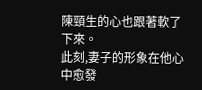陳頸生的心也跟著軟了下來。
此刻,妻子的形象在他心中愈發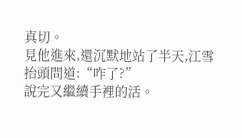真切。
見他進來,還沉默地站了半天,江雪抬頭問道:“咋了?”
說完又繼續手裡的活。